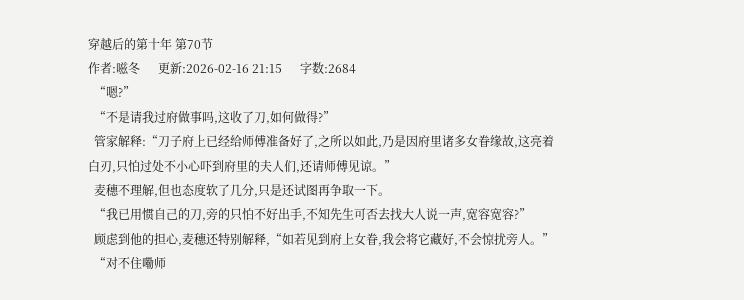穿越后的第十年 第70节
作者:嗞冬      更新:2026-02-16 21:15      字数:2684
  “嗯?”
  “不是请我过府做事吗,这收了刀,如何做得?”
  管家解释:“刀子府上已经给师傅准备好了,之所以如此,乃是因府里诸多女眷缘故,这亮着白刃,只怕过处不小心吓到府里的夫人们,还请师傅见谅。”
  麦穗不理解,但也态度软了几分,只是还试图再争取一下。
  “我已用惯自己的刀,旁的只怕不好出手,不知先生可否去找大人说一声,宽容宽容?”
  顾虑到他的担心,麦穗还特别解释,“如若见到府上女眷,我会将它藏好,不会惊扰旁人。”
  “对不住嘞师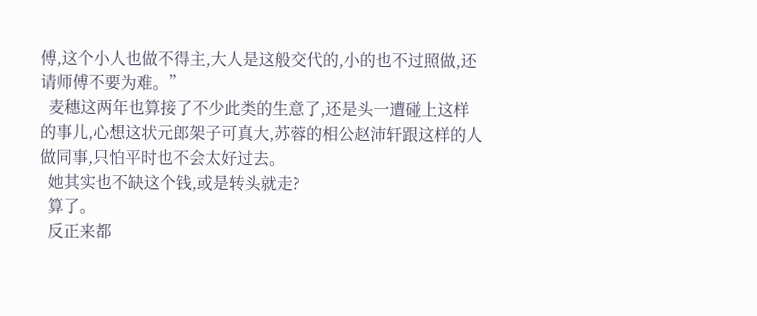傅,这个小人也做不得主,大人是这般交代的,小的也不过照做,还请师傅不要为难。”
  麦穗这两年也算接了不少此类的生意了,还是头一遭碰上这样的事儿,心想这状元郎架子可真大,苏蓉的相公赵沛轩跟这样的人做同事,只怕平时也不会太好过去。
  她其实也不缺这个钱,或是转头就走?
  算了。
  反正来都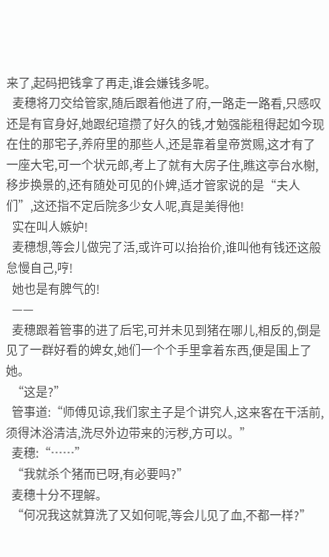来了,起码把钱拿了再走,谁会嫌钱多呢。
  麦穗将刀交给管家,随后跟着他进了府,一路走一路看,只感叹还是有官身好,她跟纪瑄攒了好久的钱,才勉强能租得起如今现在住的那宅子,养府里的那些人,还是靠着皇帝赏赐,这才有了一座大宅,可一个状元郎,考上了就有大房子住,瞧这亭台水榭,移步换景的,还有随处可见的仆婢,适才管家说的是“夫人们”,这还指不定后院多少女人呢,真是美得他!
  实在叫人嫉妒!
  麦穗想,等会儿做完了活,或许可以抬抬价,谁叫他有钱还这般怠慢自己,哼!
  她也是有脾气的!
  ——
  麦穗跟着管事的进了后宅,可并未见到猪在哪儿,相反的,倒是见了一群好看的婢女,她们一个个手里拿着东西,便是围上了她。
  “这是?”
  管事道:“师傅见谅,我们家主子是个讲究人,这来客在干活前,须得沐浴清洁,洗尽外边带来的污秽,方可以。”
  麦穗:“……”
  “我就杀个猪而已呀,有必要吗?”
  麦穗十分不理解。
  “何况我这就算洗了又如何呢,等会儿见了血,不都一样?”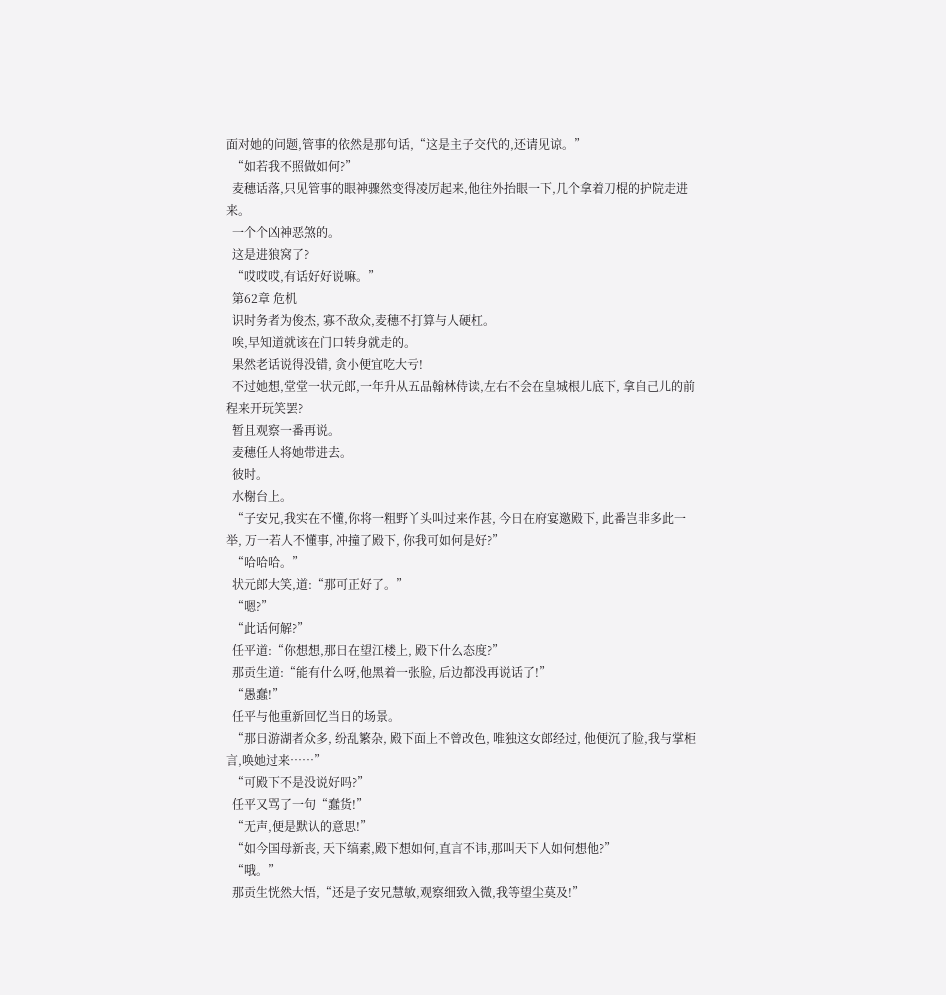面对她的问题,管事的依然是那句话,“这是主子交代的,还请见谅。”
  “如若我不照做如何?”
  麦穗话落,只见管事的眼神骤然变得凌厉起来,他往外抬眼一下,几个拿着刀棍的护院走进来。
  一个个凶神恶煞的。
  这是进狼窝了?
  “哎哎哎,有话好好说嘛。”
  第62章 危机
  识时务者为俊杰, 寡不敌众,麦穗不打算与人硬杠。
  唉,早知道就该在门口转身就走的。
  果然老话说得没错, 贪小便宜吃大亏!
  不过她想,堂堂一状元郎,一年升从五品翰林侍读,左右不会在皇城根儿底下, 拿自己儿的前程来开玩笑罢?
  暂且观察一番再说。
  麦穗任人将她带进去。
  彼时。
  水榭台上。
  “子安兄,我实在不懂,你将一粗野丫头叫过来作甚, 今日在府宴邀殿下, 此番岂非多此一举, 万一若人不懂事, 冲撞了殿下, 你我可如何是好?”
  “哈哈哈。”
  状元郎大笑,道:“那可正好了。”
  “嗯?”
  “此话何解?”
  任平道:“你想想,那日在望江楼上, 殿下什么态度?”
  那贡生道:“能有什么呀,他黑着一张脸, 后边都没再说话了!”
  “愚蠢!”
  任平与他重新回忆当日的场景。
  “那日游湖者众多, 纷乱繁杂, 殿下面上不曾改色, 唯独这女郎经过, 他便沉了脸,我与掌柜言,唤她过来……”
  “可殿下不是没说好吗?”
  任平又骂了一句“蠢货!”
  “无声,便是默认的意思!”
  “如今国母新丧, 天下缟素,殿下想如何,直言不讳,那叫天下人如何想他?”
  “哦。”
  那贡生恍然大悟,“还是子安兄慧敏,观察细致入微,我等望尘莫及!”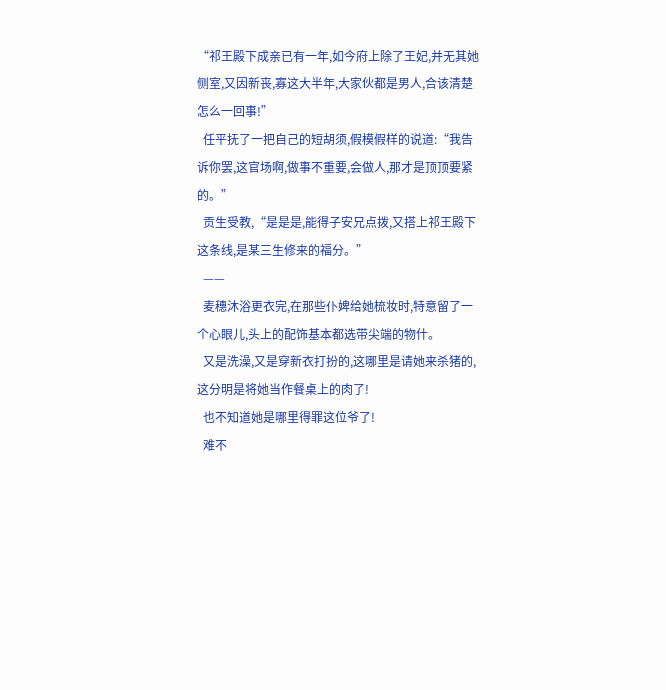“祁王殿下成亲已有一年,如今府上除了王妃,并无其她侧室,又因新丧,寡这大半年,大家伙都是男人,合该清楚怎么一回事!”
  任平抚了一把自己的短胡须,假模假样的说道:“我告诉你罢,这官场啊,做事不重要,会做人,那才是顶顶要紧的。”
  贡生受教,“是是是,能得子安兄点拨,又搭上祁王殿下这条线,是某三生修来的福分。”
  ——
  麦穗沐浴更衣完,在那些仆婢给她梳妆时,特意留了一个心眼儿,头上的配饰基本都选带尖端的物什。
  又是洗澡,又是穿新衣打扮的,这哪里是请她来杀猪的,这分明是将她当作餐桌上的肉了!
  也不知道她是哪里得罪这位爷了!
  难不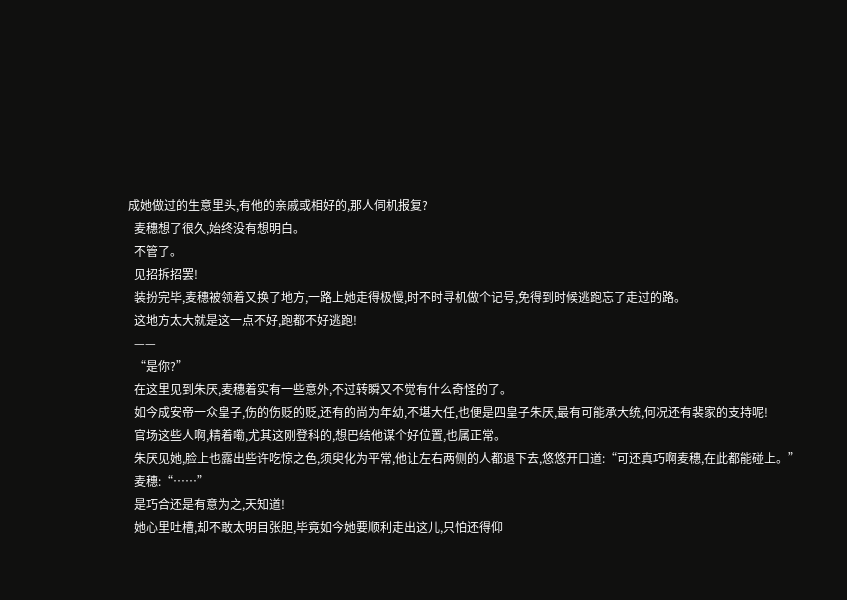成她做过的生意里头,有他的亲戚或相好的,那人伺机报复?
  麦穗想了很久,始终没有想明白。
  不管了。
  见招拆招罢!
  装扮完毕,麦穗被领着又换了地方,一路上她走得极慢,时不时寻机做个记号,免得到时候逃跑忘了走过的路。
  这地方太大就是这一点不好,跑都不好逃跑!
  ——
  “是你?”
  在这里见到朱厌,麦穗着实有一些意外,不过转瞬又不觉有什么奇怪的了。
  如今成安帝一众皇子,伤的伤贬的贬,还有的尚为年幼,不堪大任,也便是四皇子朱厌,最有可能承大统,何况还有裴家的支持呢!
  官场这些人啊,精着嘞,尤其这刚登科的,想巴结他谋个好位置,也属正常。
  朱厌见她,脸上也露出些许吃惊之色,须臾化为平常,他让左右两侧的人都退下去,悠悠开口道:“可还真巧啊麦穗,在此都能碰上。”
  麦穗:“……”
  是巧合还是有意为之,天知道!
  她心里吐槽,却不敢太明目张胆,毕竟如今她要顺利走出这儿,只怕还得仰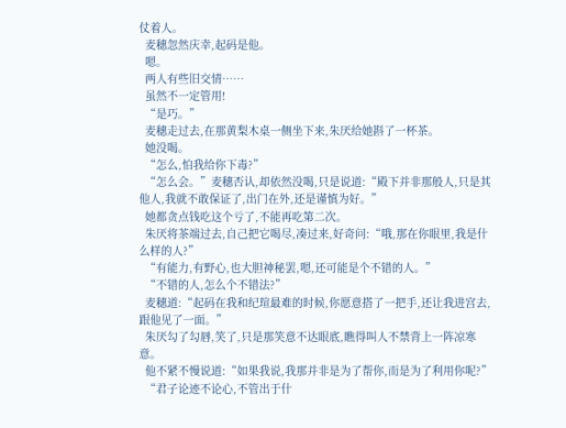仗着人。
  麦穗忽然庆幸,起码是他。
  嗯。
  两人有些旧交情……
  虽然不一定管用!
  “是巧。”
  麦穗走过去,在那黄梨木桌一侧坐下来,朱厌给她斟了一杯茶。
  她没喝。
  “怎么,怕我给你下毒?”
  “怎么会。”麦穗否认,却依然没喝,只是说道:“殿下并非那般人,只是其他人,我就不敢保证了,出门在外,还是谨慎为好。”
  她都贪点钱吃这个亏了,不能再吃第二次。
  朱厌将茶端过去,自己把它喝尽,凑过来,好奇问:“哦,那在你眼里,我是什么样的人?”
  “有能力,有野心,也大胆神秘罢,嗯,还可能是个不错的人。”
  “不错的人,怎么个不错法?”
  麦穗道:“起码在我和纪瑄最难的时候,你愿意搭了一把手,还让我进宫去,跟他见了一面。”
  朱厌勾了勾唇,笑了,只是那笑意不达眼底,瞧得叫人不禁背上一阵凉寒意。
  他不紧不慢说道:“如果我说,我那并非是为了帮你,而是为了利用你呢?”
  “君子论迹不论心,不管出于什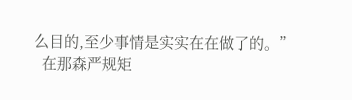么目的,至少事情是实实在在做了的。”
  在那森严规矩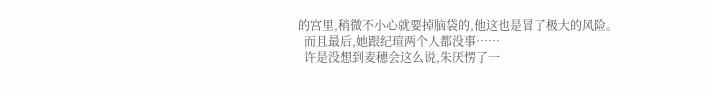的宫里,稍微不小心就要掉脑袋的,他这也是冒了极大的风险。
  而且最后,她跟纪瑄两个人都没事……
  许是没想到麦穗会这么说,朱厌愣了一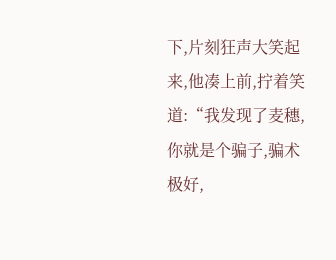下,片刻狂声大笑起来,他凑上前,拧着笑道:“我发现了麦穗,你就是个骗子,骗术极好,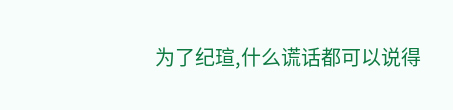为了纪瑄,什么谎话都可以说得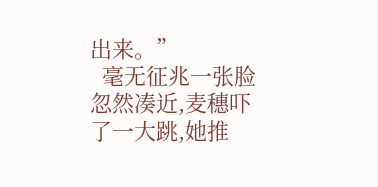出来。”
  毫无征兆一张脸忽然凑近,麦穗吓了一大跳,她推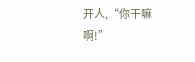开人,“你干嘛啊!”